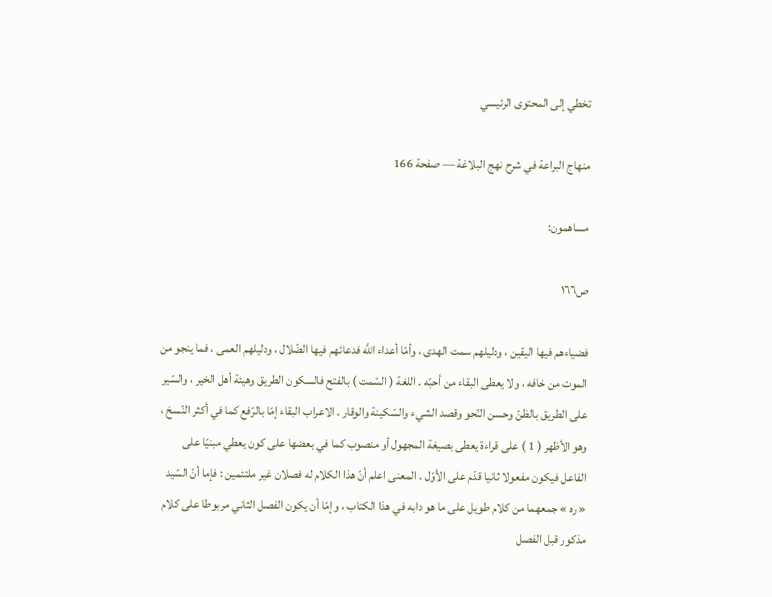تخطي إلى المحتوى الرئيسي

منهاج البراعة في شرح نهج البلاغة — صفحة 166

مساهمون:

ص١٦٦

فضياءهم فيها اليقين ، ودليلهم سمت الهدى ، وأمّا أعداء اللَّه فدعائهم فيها الضّلال ، ودليلهم العمى ، فما ينجو من الموت من خافه ، ولا يعطى البقاء من أحبّه . اللغة ( السّمت ) بالفتح فالسكون الطريق وهيئة أهل الخير ، والسّير على الطريق بالظنّ وحسن النّحو وقصد الشيء والسّكينة والوقار . الاعراب البقاء إمّا بالرّفع كما في أكثر النّسخ ، وهو الأظهر ( 1 ) على قراءة يعطى بصيغة المجهول أو منصوب كما في بعضها على كون يعطي مبنيّا على الفاعل فيكون مفعولا ثانيا قدّم على الأوّل . المعنى اعلم أنّ هذا الكلام له فصلان غير ملتئمين : فإما أنّ السّيد « ره » جمعهما من كلام طويل على ما هو دابه في هذا الكتاب ، وإمّا أن يكون الفصل الثاني مربوطا على كلام مذكور قبل الفصل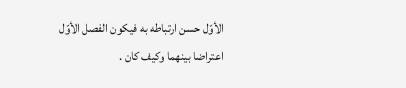الأوّل حسن ارتباطه به فيكون الفصل الأوّل اعتراضا بينهما وكيف كان .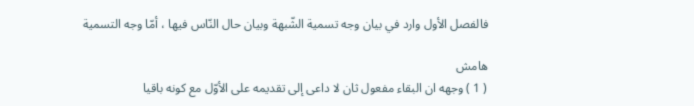فالفصل الأول وارد في بيان وجه تسمية الشّبهة وبيان حال النّاس فيها ، أمّا وجه التسمية

هامش
( 1 ) وجهه ان البقاء مفعول ثان لا داعى إلى تقديمه على الأوّل مع كونه باقيا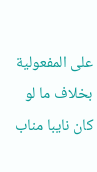على المفعولية بخلاف ما لو كان نايبا مناب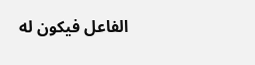الفاعل فيكون له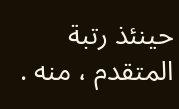حينئذ رتبة المتقدم ، منه .